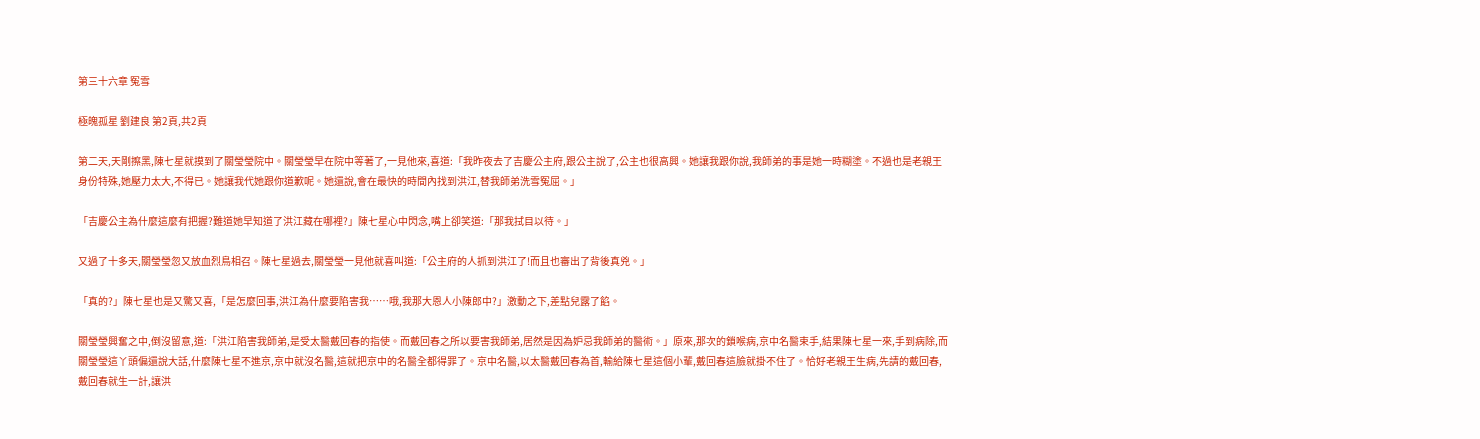第三十六章 冤雪

極魄孤星 劉建良 第2頁,共2頁

第二天,天剛擦黑,陳七星就摸到了關瑩瑩院中。關瑩瑩早在院中等著了,一見他來,喜道:「我昨夜去了吉慶公主府,跟公主說了,公主也很高興。她讓我跟你說,我師弟的事是她一時糊塗。不過也是老親王身份特殊,她壓力太大,不得已。她讓我代她跟你道歉呢。她還說,會在最快的時間內找到洪江,替我師弟洗雪冤屈。」

「吉慶公主為什麼這麼有把握?難道她早知道了洪江藏在哪裡?」陳七星心中閃念,嘴上卻笑道:「那我拭目以待。」

又過了十多天,關瑩瑩忽又放血烈鳥相召。陳七星過去,關瑩瑩一見他就喜叫道:「公主府的人抓到洪江了!而且也審出了背後真兇。」

「真的?」陳七星也是又驚又喜,「是怎麼回事,洪江為什麼要陷害我……哦,我那大恩人小陳郎中?」激動之下,差點兒露了餡。

關瑩瑩興奮之中,倒沒留意,道:「洪江陷害我師弟,是受太醫戴回春的指使。而戴回春之所以要害我師弟,居然是因為妒忌我師弟的醫術。」原來,那次的鎖喉病,京中名醫束手,結果陳七星一來,手到病除,而關瑩瑩這丫頭偏還說大話,什麼陳七星不進京,京中就沒名醫,這就把京中的名醫全都得罪了。京中名醫,以太醫戴回春為首,輸給陳七星這個小輩,戴回春這臉就掛不住了。恰好老親王生病,先請的戴回春,戴回春就生一計,讓洪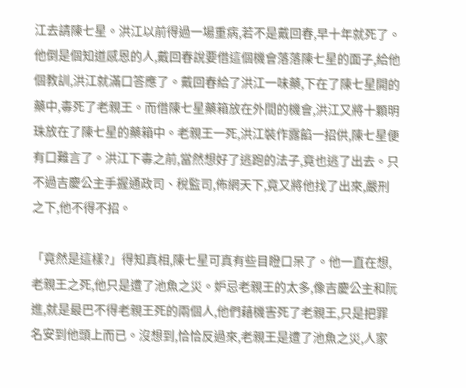江去請陳七星。洪江以前得過一場重病,若不是戴回春,早十年就死了。他倒是個知道感恩的人,戴回春說要借這個機會落落陳七星的面子,給他個教訓,洪江就滿口答應了。戴回春給了洪江一味藥,下在了陳七星開的藥中,毒死了老親王。而借陳七星藥箱放在外間的機會,洪江又將十顆明珠放在了陳七星的藥箱中。老親王一死,洪江裝作露餡一招供,陳七星便有口難言了。洪江下毒之前,當然想好了逃跑的法子,竟也逃了出去。只不過吉慶公主手握通政司、稅監司,佈網天下,竟又將他找了出來,嚴刑之下,他不得不招。

「竟然是這樣?」得知真相,陳七星可真有些目瞪口呆了。他一直在想,老親王之死,他只是遭了池魚之災。妒忌老親王的太多,像吉慶公主和阮進,就是最巴不得老親王死的兩個人,他們藉機害死了老親王,只是把罪名安到他頭上而已。沒想到,恰恰反過來,老親王是遭了池魚之災,人家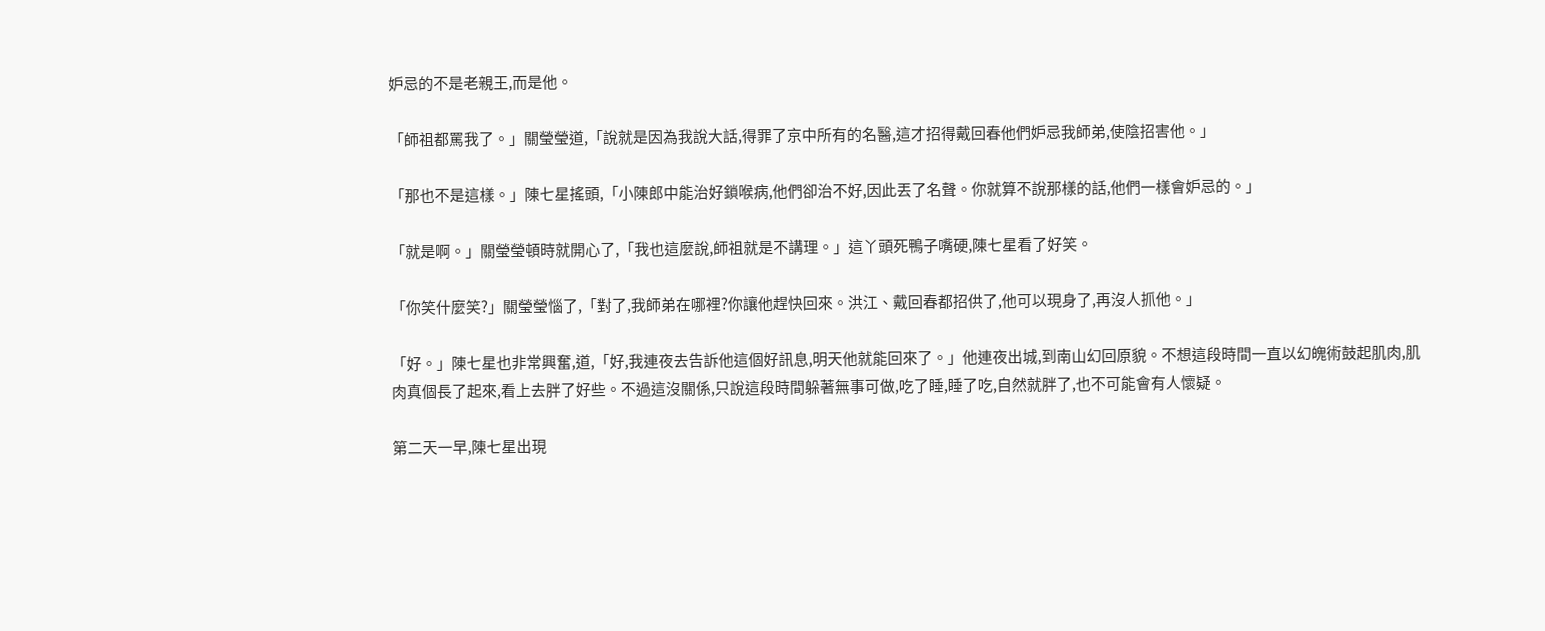妒忌的不是老親王,而是他。

「師祖都罵我了。」關瑩瑩道,「說就是因為我說大話,得罪了京中所有的名醫,這才招得戴回春他們妒忌我師弟,使陰招害他。」

「那也不是這樣。」陳七星搖頭,「小陳郎中能治好鎖喉病,他們卻治不好,因此丟了名聲。你就算不說那樣的話,他們一樣會妒忌的。」

「就是啊。」關瑩瑩頓時就開心了,「我也這麼說,師祖就是不講理。」這丫頭死鴨子嘴硬,陳七星看了好笑。

「你笑什麼笑?」關瑩瑩惱了,「對了,我師弟在哪裡?你讓他趕快回來。洪江、戴回春都招供了,他可以現身了,再沒人抓他。」

「好。」陳七星也非常興奮,道,「好,我連夜去告訴他這個好訊息,明天他就能回來了。」他連夜出城,到南山幻回原貌。不想這段時間一直以幻魄術鼓起肌肉,肌肉真個長了起來,看上去胖了好些。不過這沒關係,只說這段時間躲著無事可做,吃了睡,睡了吃,自然就胖了,也不可能會有人懷疑。

第二天一早,陳七星出現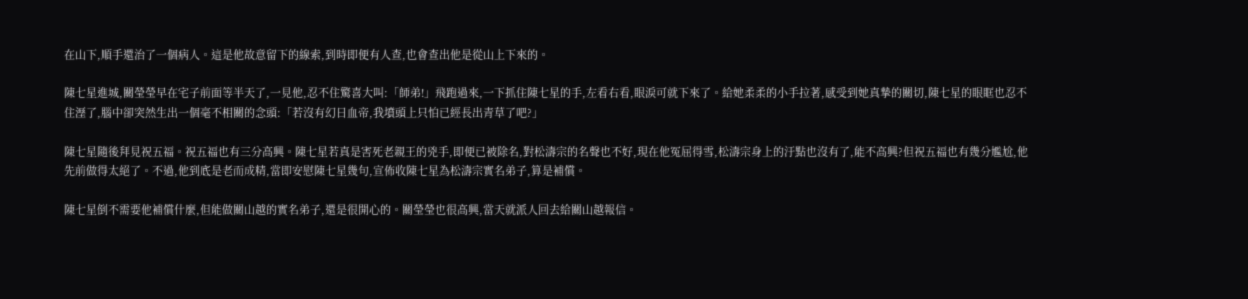在山下,順手還治了一個病人。這是他故意留下的線索,到時即便有人查,也會查出他是從山上下來的。

陳七星進城,關瑩瑩早在宅子前面等半天了,一見他,忍不住驚喜大叫:「師弟!」飛跑過來,一下抓住陳七星的手,左看右看,眼淚可就下來了。給她柔柔的小手拉著,感受到她真摯的關切,陳七星的眼眶也忍不住溼了,腦中卻突然生出一個毫不相關的念頭:「若沒有幻日血帝,我墳頭上只怕已經長出青草了吧?」

陳七星隨後拜見祝五福。祝五福也有三分高興。陳七星若真是害死老親王的兇手,即便已被除名,對松濤宗的名聲也不好,現在他冤屈得雪,松濤宗身上的汙點也沒有了,能不高興?但祝五福也有幾分尷尬,他先前做得太絕了。不過,他到底是老而成精,當即安慰陳七星幾句,宣佈收陳七星為松濤宗實名弟子,算是補償。

陳七星倒不需要他補償什麼,但能做關山越的實名弟子,還是很開心的。關瑩瑩也很高興,當天就派人回去給關山越報信。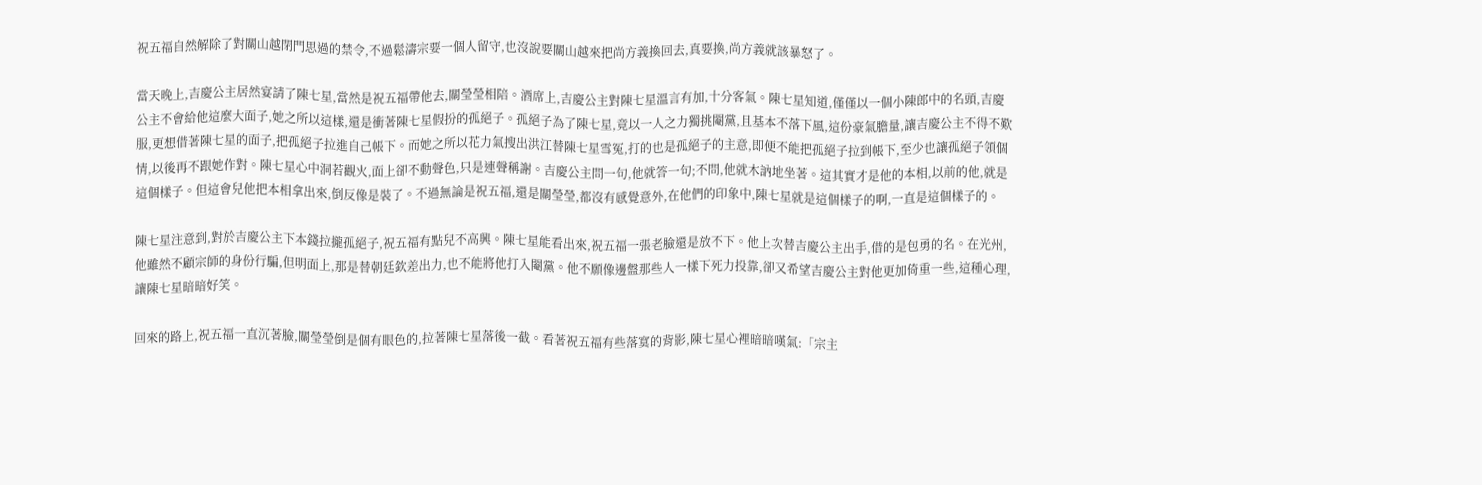祝五福自然解除了對關山越閉門思過的禁令,不過鬆濤宗要一個人留守,也沒說要關山越來把尚方義換回去,真要換,尚方義就該暴怒了。

當天晚上,吉慶公主居然宴請了陳七星,當然是祝五福帶他去,關瑩瑩相陪。酒席上,吉慶公主對陳七星溫言有加,十分客氣。陳七星知道,僅僅以一個小陳郎中的名頭,吉慶公主不會給他這麼大面子,她之所以這樣,還是衝著陳七星假扮的孤絕子。孤絕子為了陳七星,竟以一人之力獨挑閹黨,且基本不落下風,這份豪氣膽量,讓吉慶公主不得不歎服,更想借著陳七星的面子,把孤絕子拉進自己帳下。而她之所以花力氣搜出洪江替陳七星雪冤,打的也是孤絕子的主意,即便不能把孤絕子拉到帳下,至少也讓孤絕子領個情,以後再不跟她作對。陳七星心中洞若觀火,面上卻不動聲色,只是連聲稱謝。吉慶公主問一句,他就答一句;不問,他就木訥地坐著。這其實才是他的本相,以前的他,就是這個樣子。但這會兒他把本相拿出來,倒反像是裝了。不過無論是祝五福,還是關瑩瑩,都沒有感覺意外,在他們的印象中,陳七星就是這個樣子的啊,一直是這個樣子的。

陳七星注意到,對於吉慶公主下本錢拉攏孤絕子,祝五福有點兒不高興。陳七星能看出來,祝五福一張老臉還是放不下。他上次替吉慶公主出手,借的是包勇的名。在光州,他雖然不顧宗師的身份行騙,但明面上,那是替朝廷欽差出力,也不能將他打入閹黨。他不願像邊盤那些人一樣下死力投靠,卻又希望吉慶公主對他更加倚重一些,這種心理,讓陳七星暗暗好笑。

回來的路上,祝五福一直沉著臉,關瑩瑩倒是個有眼色的,拉著陳七星落後一截。看著祝五福有些落寞的背影,陳七星心裡暗暗嘆氣:「宗主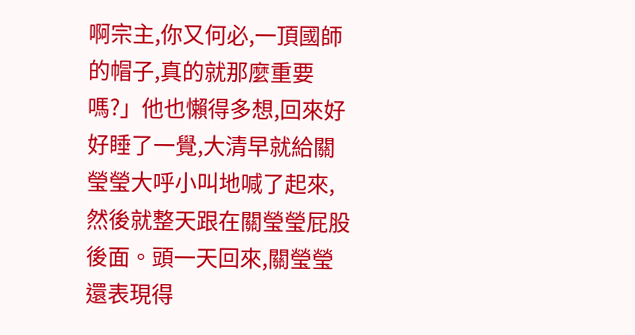啊宗主,你又何必,一頂國師的帽子,真的就那麼重要嗎?」他也懶得多想,回來好好睡了一覺,大清早就給關瑩瑩大呼小叫地喊了起來,然後就整天跟在關瑩瑩屁股後面。頭一天回來,關瑩瑩還表現得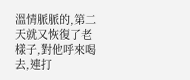溫情脈脈的,第二天就又恢復了老樣子,對他呼來喝去,連打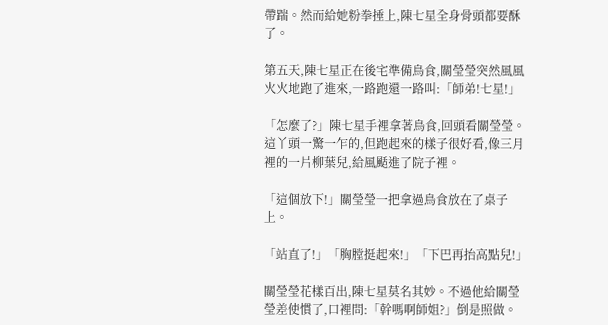帶踹。然而給她粉拳捶上,陳七星全身骨頭都要酥了。

第五天,陳七星正在後宅準備鳥食,關瑩瑩突然風風火火地跑了進來,一路跑還一路叫:「師弟!七星!」

「怎麼了?」陳七星手裡拿著鳥食,回頭看關瑩瑩。這丫頭一驚一乍的,但跑起來的樣子很好看,像三月裡的一片柳葉兒,給風颳進了院子裡。

「這個放下!」關瑩瑩一把拿過鳥食放在了桌子上。

「站直了!」「胸膛挺起來!」「下巴再抬高點兒!」

關瑩瑩花樣百出,陳七星莫名其妙。不過他給關瑩瑩差使慣了,口裡問:「幹嗎啊師姐?」倒是照做。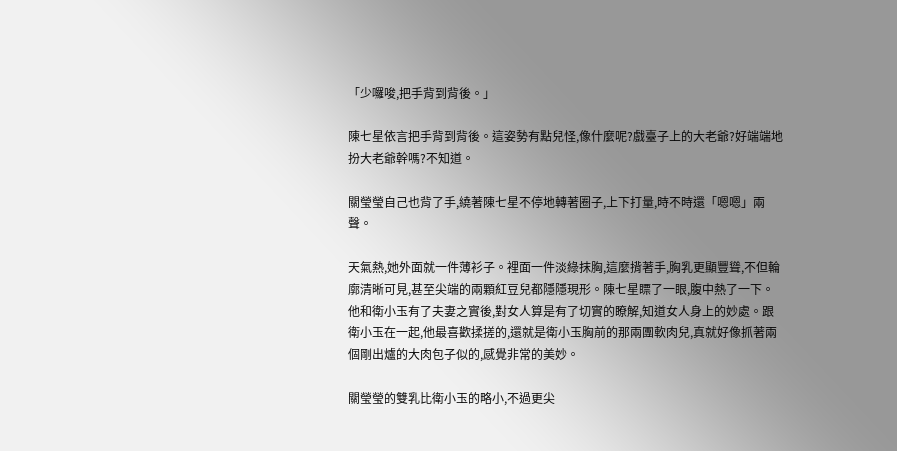「少囉唆,把手背到背後。」

陳七星依言把手背到背後。這姿勢有點兒怪,像什麼呢?戲臺子上的大老爺?好端端地扮大老爺幹嗎?不知道。

關瑩瑩自己也背了手,繞著陳七星不停地轉著圈子,上下打量,時不時還「嗯嗯」兩聲。

天氣熱,她外面就一件薄衫子。裡面一件淡綠抹胸,這麼揹著手,胸乳更顯豐聳,不但輪廓清晰可見,甚至尖端的兩顆紅豆兒都隱隱現形。陳七星瞟了一眼,腹中熱了一下。他和衛小玉有了夫妻之實後,對女人算是有了切實的瞭解,知道女人身上的妙處。跟衛小玉在一起,他最喜歡揉搓的,還就是衛小玉胸前的那兩團軟肉兒,真就好像抓著兩個剛出爐的大肉包子似的,感覺非常的美妙。

關瑩瑩的雙乳比衛小玉的略小,不過更尖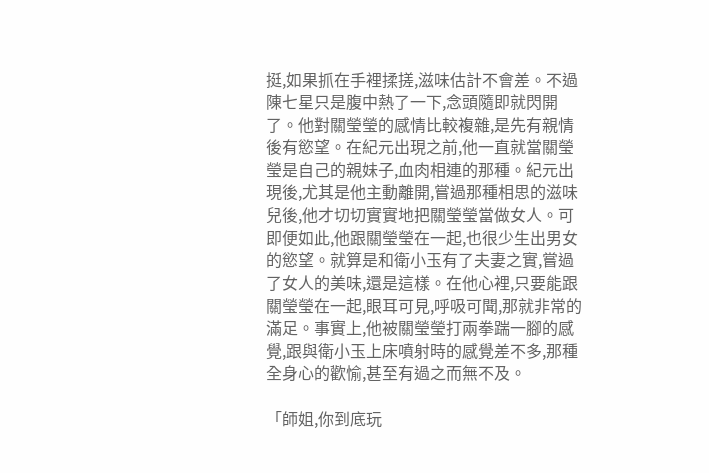挺,如果抓在手裡揉搓,滋味估計不會差。不過陳七星只是腹中熱了一下,念頭隨即就閃開了。他對關瑩瑩的感情比較複雜,是先有親情後有慾望。在紀元出現之前,他一直就當關瑩瑩是自己的親妹子,血肉相連的那種。紀元出現後,尤其是他主動離開,嘗過那種相思的滋味兒後,他才切切實實地把關瑩瑩當做女人。可即便如此,他跟關瑩瑩在一起,也很少生出男女的慾望。就算是和衛小玉有了夫妻之實,嘗過了女人的美味,還是這樣。在他心裡,只要能跟關瑩瑩在一起,眼耳可見,呼吸可聞,那就非常的滿足。事實上,他被關瑩瑩打兩拳踹一腳的感覺,跟與衛小玉上床噴射時的感覺差不多,那種全身心的歡愉,甚至有過之而無不及。

「師姐,你到底玩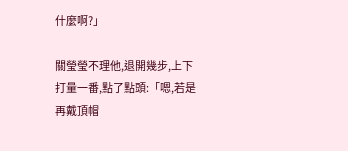什麼啊?」

關瑩瑩不理他,退開幾步,上下打量一番,點了點頭:「嗯,若是再戴頂帽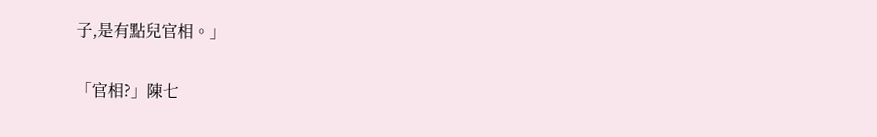子,是有點兒官相。」

「官相?」陳七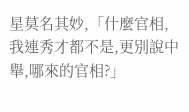星莫名其妙,「什麼官相,我連秀才都不是,更別說中舉,哪來的官相?」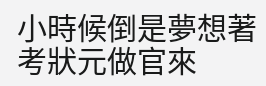小時候倒是夢想著考狀元做官來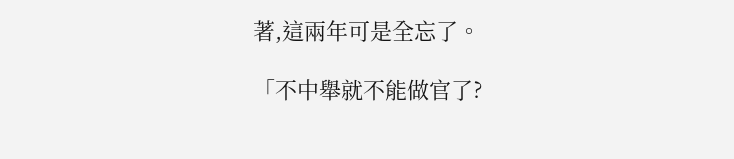著,這兩年可是全忘了。

「不中舉就不能做官了?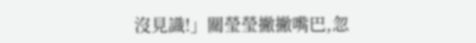沒見識!」關瑩瑩撇撇嘴巴,忽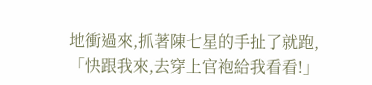地衝過來,抓著陳七星的手扯了就跑,「快跟我來,去穿上官袍給我看看!」